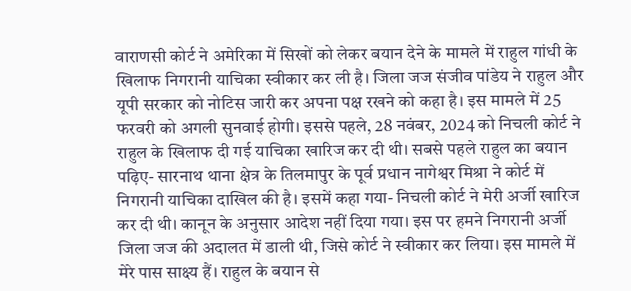वाराणसी कोर्ट ने अमेरिका में सिखों को लेकर बयान देने के मामले में राहुल गांधी के खिलाफ निगरानी याचिका स्वीकार कर ली है। जिला जज संजीव पांडेय ने राहुल और यूपी सरकार को नोटिस जारी कर अपना पक्ष रखने को कहा है। इस मामले में 25 फरवरी को अगली सुनवाई होगी। इससे पहले, 28 नवंबर, 2024 को निचली कोर्ट ने राहुल के खिलाफ दी गई याचिका खारिज कर दी थी। सबसे पहले राहुल का बयान पढ़िए- सारनाथ थाना क्षेत्र के तिलमापुर के पूर्व प्रधान नागेश्वर मिश्रा ने कोर्ट में निगरानी याचिका दाखिल की है। इसमें कहा गया- निचली कोर्ट ने मेरी अर्जी खारिज कर दी थी। कानून के अनुसार आदेश नहीं दिया गया। इस पर हमने निगरानी अर्जी जिला जज की अदालत में डाली थी, जिसे कोर्ट ने स्वीकार कर लिया। इस मामले में मेरे पास साक्ष्य हैं। राहुल के बयान से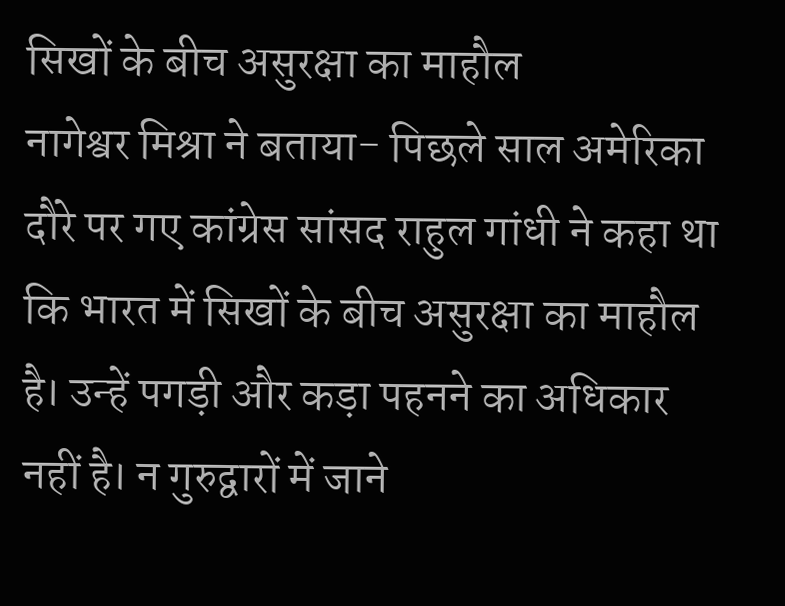सिखों के बीच असुरक्षा का माहौल
नागेश्वर मिश्रा ने बताया- पिछले साल अमेरिका दौरे पर गए कांग्रेस सांसद राहुल गांधी ने कहा था कि भारत में सिखों के बीच असुरक्षा का माहौल है। उन्हें पगड़ी और कड़ा पहनने का अधिकार नहीं है। न गुरुद्वारों में जाने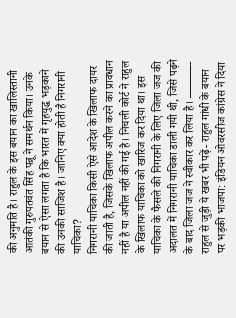की अनुमति है। राहुल के इस बयान का खालिस्तानी आतंकी गुरुपतवंत सिंह पन्नू ने समर्थन किया। उनके बयान से ऐसा लगता है कि भारत में गृहयुद्ध भड़काने की उनकी साजिश है। जानिए क्या होती है निगरानी याचिका?
निगरानी याचिका किसी ऐसे आदेश के खिलाफ दायर की जाती है, जिसके खिलाफ अपील करने का प्रावधान नहीं है या अपील नहीं की गई है। निचली कोर्ट ने राहुल के खिलाफ याचिका को खारिज कर दिया था। इस याचिका के फैसले की निगरानी के लिए जिला जज की अदालत में निगरानी याचिका डाली गयी थी, जिसे पढ़ने के बाद जिला जज ने स्वीकार कर लिया है। ———- राहुल से जुड़ी ये खबर भी पढ़ें- राहुल गांधी के बयान पर भड़की भाजपा: इंडियन ओवरसीज कांग्रेस ने दिया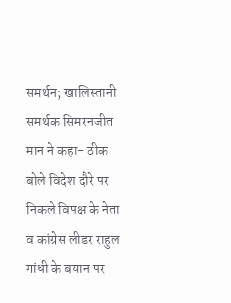समर्थन; खालिस्तानी समर्थक सिमरनजीत मान ने कहा- ठीक बोले विदेश दौरे पर निकले विपक्ष के नेता व कांग्रेस लीडर राहुल गांधी के बयान पर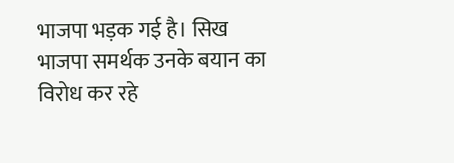भाजपा भड़क गई है। सिख भाजपा समर्थक उनके बयान का विरोध कर रहे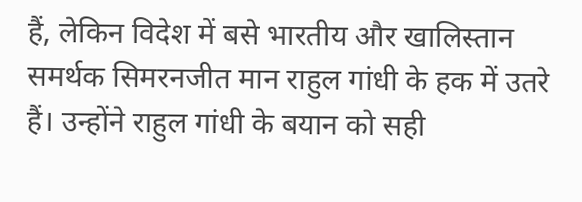हैं, लेकिन विदेश में बसे भारतीय और खालिस्तान समर्थक सिमरनजीत मान राहुल गांधी के हक में उतरे हैं। उन्होंने राहुल गांधी के बयान को सही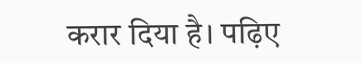करार दिया है। पढ़िए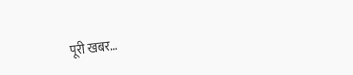पूरी खबर…